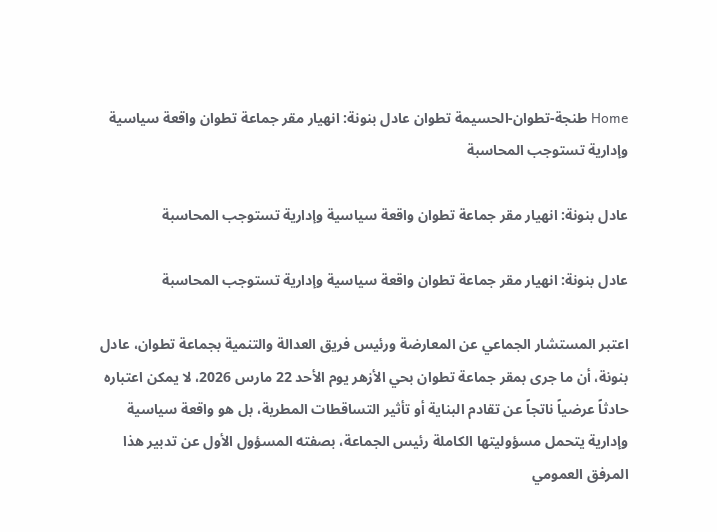Home طنجة-تطوان-الحسيمة تطوان عادل بنونة: انهيار مقر جماعة تطوان واقعة سياسية وإدارية تستوجب المحاسبة

عادل بنونة: انهيار مقر جماعة تطوان واقعة سياسية وإدارية تستوجب المحاسبة

عادل بنونة: انهيار مقر جماعة تطوان واقعة سياسية وإدارية تستوجب المحاسبة

اعتبر المستشار الجماعي عن المعارضة ورئيس فريق العدالة والتنمية بجماعة تطوان، عادل بنونة، أن ما جرى بمقر جماعة تطوان بحي الأزهر يوم الأحد 22 مارس 2026، لا يمكن اعتباره حادثاً عرضياً ناتجاً عن تقادم البناية أو تأثير التساقطات المطرية، بل هو واقعة سياسية وإدارية يتحمل مسؤوليتها الكاملة رئيس الجماعة، بصفته المسؤول الأول عن تدبير هذا المرفق العمومي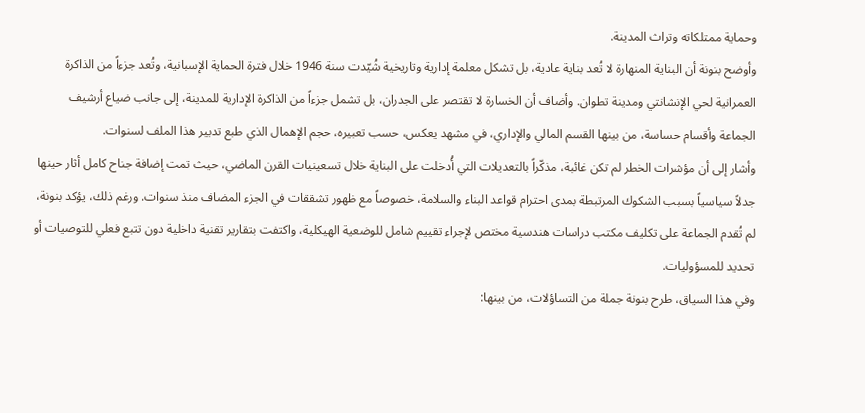وحماية ممتلكاته وتراث المدينة.
وأوضح بنونة أن البناية المنهارة لا تُعد بناية عادية، بل تشكل معلمة إدارية وتاريخية شُيّدت سنة 1946 خلال فترة الحماية الإسبانية، وتُعد جزءاً من الذاكرة العمرانية لحي الإنشانتي ومدينة تطوان. وأضاف أن الخسارة لا تقتصر على الجدران، بل تشمل جزءاً من الذاكرة الإدارية للمدينة، إلى جانب ضياع أرشيف الجماعة وأقسام حساسة، من بينها القسم المالي والإداري، في مشهد يعكس، حسب تعبيره، حجم الإهمال الذي طبع تدبير هذا الملف لسنوات.
وأشار إلى أن مؤشرات الخطر لم تكن غائبة، مذكّراً بالتعديلات التي أُدخلت على البناية خلال تسعينيات القرن الماضي، حيث تمت إضافة جناح كامل أثار حينها جدلاً سياسياً بسبب الشكوك المرتبطة بمدى احترام قواعد البناء والسلامة، خصوصاً مع ظهور تشققات في الجزء المضاف منذ سنوات. ورغم ذلك، يؤكد بنونة، لم تُقدم الجماعة على تكليف مكتب دراسات هندسية مختص لإجراء تقييم شامل للوضعية الهيكلية، واكتفت بتقارير تقنية داخلية دون تتبع فعلي للتوصيات أو تحديد للمسؤوليات.
وفي هذا السياق، طرح بنونة جملة من التساؤلات، من بينها: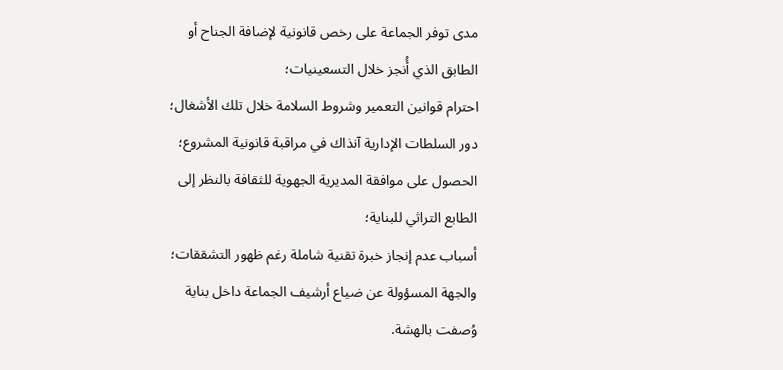مدى توفر الجماعة على رخص قانونية لإضافة الجناح أو الطابق الذي أُنجز خلال التسعينيات؛
احترام قوانين التعمير وشروط السلامة خلال تلك الأشغال؛
دور السلطات الإدارية آنذاك في مراقبة قانونية المشروع؛
الحصول على موافقة المديرية الجهوية للثقافة بالنظر إلى الطابع التراثي للبناية؛
أسباب عدم إنجاز خبرة تقنية شاملة رغم ظهور التشققات؛
والجهة المسؤولة عن ضياع أرشيف الجماعة داخل بناية وُصفت بالهشة.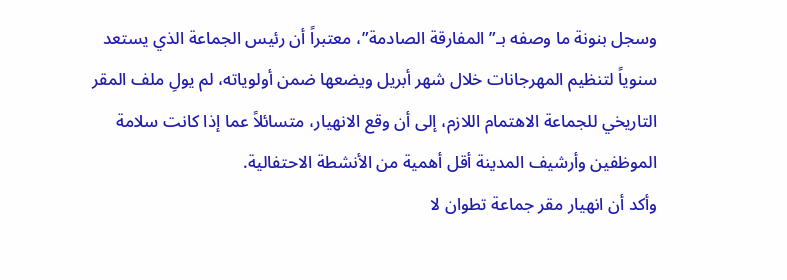وسجل بنونة ما وصفه بـ”المفارقة الصادمة”، معتبراً أن رئيس الجماعة الذي يستعد سنوياً لتنظيم المهرجانات خلال شهر أبريل ويضعها ضمن أولوياته، لم يولِ ملف المقر التاريخي للجماعة الاهتمام اللازم، إلى أن وقع الانهيار، متسائلاً عما إذا كانت سلامة الموظفين وأرشيف المدينة أقل أهمية من الأنشطة الاحتفالية.
وأكد أن انهيار مقر جماعة تطوان لا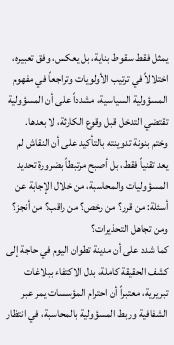يمثل فقط سقوط بناية، بل يعكس، وفق تعبيره، اختلالاً في ترتيب الأولويات وتراجعاً في مفهوم المسؤولية السياسية، مشدداً على أن المسؤولية تقتضي التدخل قبل وقوع الكارثة، لا بعدها.
وختم بنونة تدوينته بالتأكيد على أن النقاش لم يعد تقنياً فقط، بل أصبح مرتبطاً بضرورة تحديد المسؤوليات والمحاسبة، من خلال الإجابة عن أسئلة: من قرر؟ من رخص؟ من راقب؟ من أنجز؟ ومن تجاهل التحذيرات؟
كما شدد على أن مدينة تطوان اليوم في حاجة إلى كشف الحقيقة كاملة، بدل الاكتفاء ببلاغات تبريرية، معتبراً أن احترام المؤسسات يمر عبر الشفافية وربط المسؤولية بالمحاسبة، في انتظار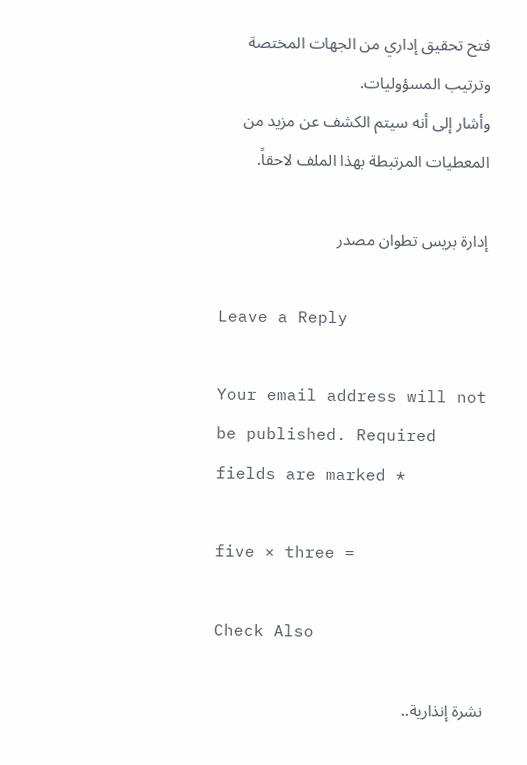فتح تحقيق إداري من الجهات المختصة وترتيب المسؤوليات.
وأشار إلى أنه سيتم الكشف عن مزيد من المعطيات المرتبطة بهذا الملف لاحقاً.

إدارة بريس تطوان مصدر

Leave a Reply

Your email address will not be published. Required fields are marked *

five × three =

Check Also

نشرة إنذارية..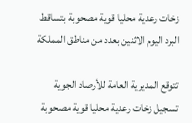زخات رعدية محليا قوية مصحوبة بتساقط البرد اليوم الاثنين بعدد من مناطق المملكة

تتوقع المديرية العامة للأرصاد الجوية تسجيل زخات رعدية محليا قوية مصحوبة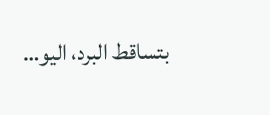بتساقط البرد، اليو…